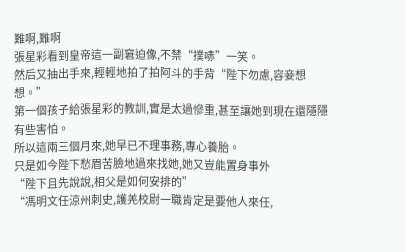難啊,難啊
張星彩看到皇帝這一副窘迫像,不禁“撲哧”一笑。
然后又抽出手來,輕輕地拍了拍阿斗的手背“陛下勿慮,容妾想想。”
第一個孩子給張星彩的教訓,實是太過慘重,甚至讓她到現在還隱隱有些害怕。
所以這兩三個月來,她早已不理事務,專心養胎。
只是如今陛下愁眉苦臉地過來找她,她又豈能置身事外
“陛下且先說說,相父是如何安排的”
“馮明文任涼州刺史,護羌校尉一職肯定是要他人來任,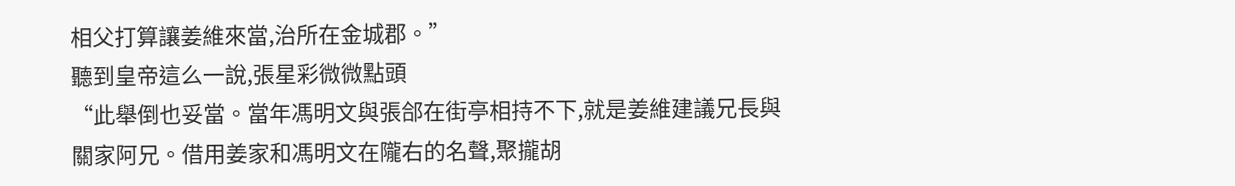相父打算讓姜維來當,治所在金城郡。”
聽到皇帝這么一說,張星彩微微點頭
“此舉倒也妥當。當年馮明文與張郃在街亭相持不下,就是姜維建議兄長與關家阿兄。借用姜家和馮明文在隴右的名聲,聚攏胡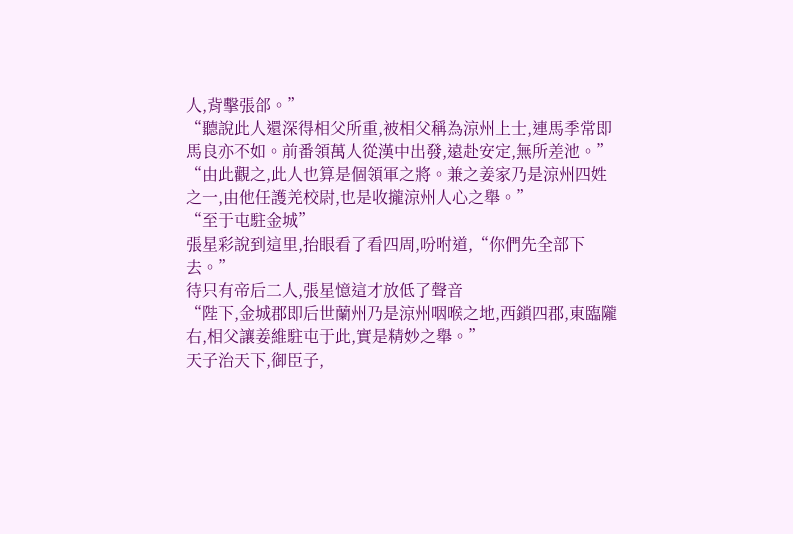人,背擊張郃。”
“聽說此人還深得相父所重,被相父稱為涼州上士,連馬季常即馬良亦不如。前番領萬人從漢中出發,遠赴安定,無所差池。”
“由此觀之,此人也算是個領軍之將。兼之姜家乃是涼州四姓之一,由他任護羌校尉,也是收攏涼州人心之舉。”
“至于屯駐金城”
張星彩說到這里,抬眼看了看四周,吩咐道,“你們先全部下去。”
待只有帝后二人,張星憶這才放低了聲音
“陛下,金城郡即后世蘭州乃是涼州咽喉之地,西鎖四郡,東臨隴右,相父讓姜維駐屯于此,實是精妙之舉。”
天子治天下,御臣子,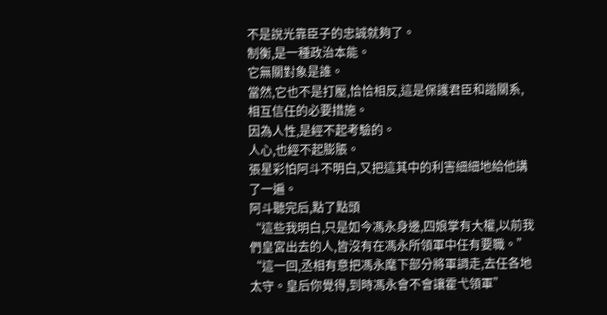不是說光靠臣子的忠誠就夠了。
制衡,是一種政治本能。
它無關對象是誰。
當然,它也不是打壓,恰恰相反,這是保護君臣和諧關系,相互信任的必要措施。
因為人性,是經不起考驗的。
人心,也經不起膨脹。
張星彩怕阿斗不明白,又把這其中的利害細細地給他講了一遍。
阿斗聽完后,點了點頭
“這些我明白,只是如今馮永身邊,四娘掌有大權,以前我們皇宮出去的人,皆沒有在馮永所領軍中任有要職。”
“這一回,丞相有意把馮永麾下部分將軍調走,去任各地太守。皇后你覺得,到時馮永會不會讓霍弋領軍”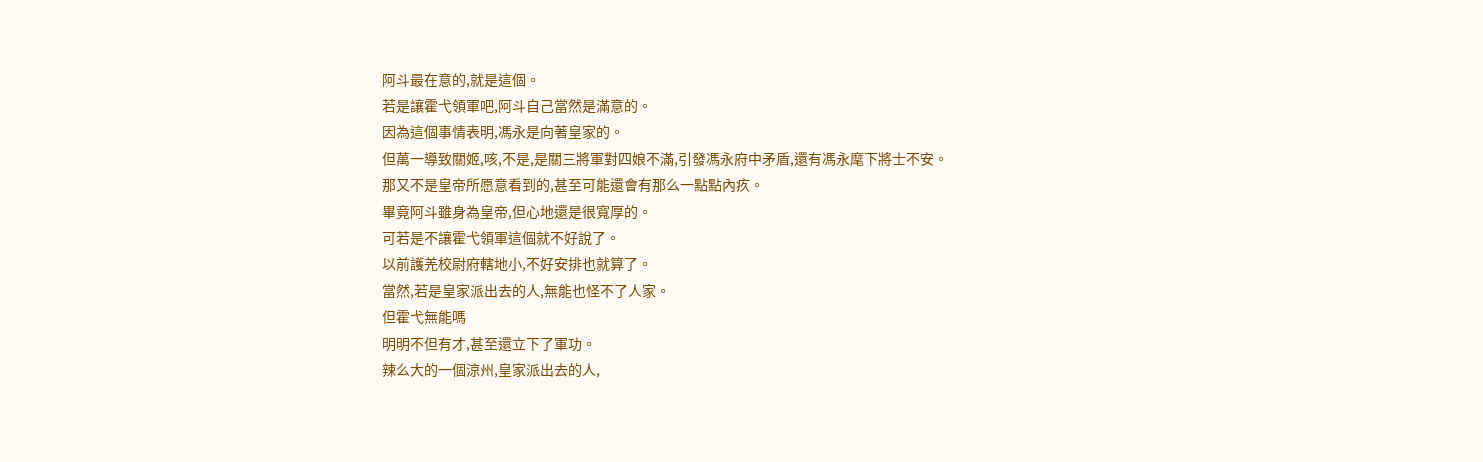阿斗最在意的,就是這個。
若是讓霍弋領軍吧,阿斗自己當然是滿意的。
因為這個事情表明,馮永是向著皇家的。
但萬一導致關姬,咳,不是,是關三將軍對四娘不滿,引發馮永府中矛盾,還有馮永麾下將士不安。
那又不是皇帝所愿意看到的,甚至可能還會有那么一點點內疚。
畢竟阿斗雖身為皇帝,但心地還是很寬厚的。
可若是不讓霍弋領軍這個就不好說了。
以前護羌校尉府轄地小,不好安排也就算了。
當然,若是皇家派出去的人,無能也怪不了人家。
但霍弋無能嗎
明明不但有才,甚至還立下了軍功。
辣么大的一個涼州,皇家派出去的人,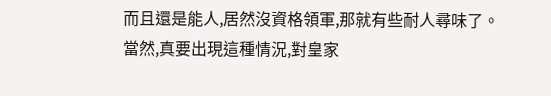而且還是能人,居然沒資格領軍,那就有些耐人尋味了。
當然,真要出現這種情況,對皇家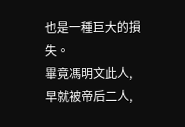也是一種巨大的損失。
畢竟馮明文此人,早就被帝后二人,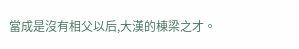當成是沒有相父以后,大漢的棟梁之才。